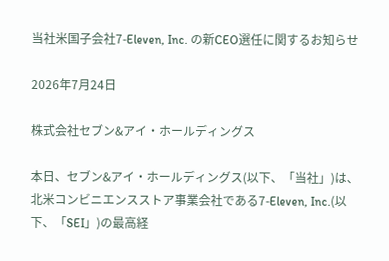当社米国子会社7-Eleven, Inc. の新CEO選任に関するお知らせ

2026年7月24日

株式会社セブン&アイ・ホールディングス

本日、セブン&アイ・ホールディングス(以下、「当社」)は、北米コンビニエンスストア事業会社である7-Eleven, Inc.(以下、「SEI」)の最高経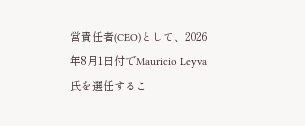営責任者(CEO)として、2026年8月1日付でMauricio Leyva氏を選任するこ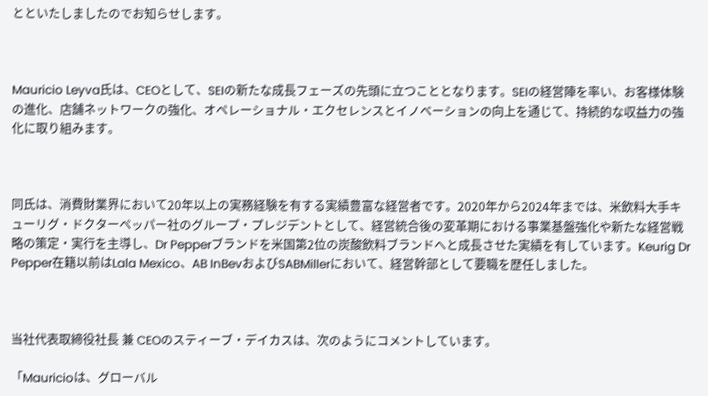とといたしましたのでお知らせします。



Mauricio Leyva氏は、CEOとして、SEIの新たな成長フェーズの先頭に立つこととなります。SEIの経営陣を率い、お客様体験の進化、店舗ネットワークの強化、オペレーショナル・エクセレンスとイノベーションの向上を通じて、持続的な収益力の強化に取り組みます。



同氏は、消費財業界において20年以上の実務経験を有する実績豊富な経営者です。2020年から2024年までは、米飲料大手キューリグ・ドクターペッパー社のグループ・プレジデントとして、経営統合後の変革期における事業基盤強化や新たな経営戦略の策定・実行を主導し、Dr Pepperブランドを米国第2位の炭酸飲料ブランドへと成長させた実績を有しています。Keurig Dr Pepper在籍以前はLala Mexico、AB InBevおよびSABMillerにおいて、経営幹部として要職を歴任しました。



当社代表取締役社長 兼 CEOのスティーブ・デイカスは、次のようにコメントしています。

「Mauricioは、グローバル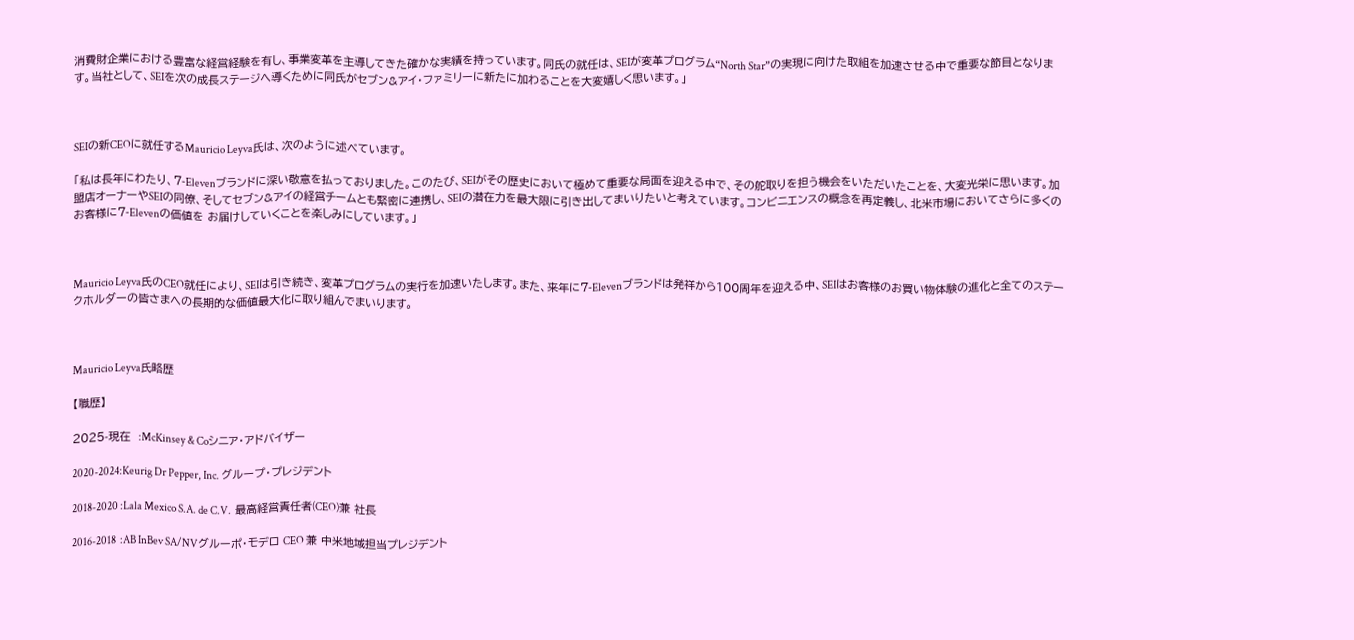消費財企業における豊富な経営経験を有し、事業変革を主導してきた確かな実績を持っています。同氏の就任は、SEIが変革プログラム“North Star”の実現に向けた取組を加速させる中で重要な節目となります。当社として、SEIを次の成長ステージへ導くために同氏がセブン&アイ・ファミリーに新たに加わることを大変嬉しく思います。」



SEIの新CEOに就任するMauricio Leyva氏は、次のように述べています。

「私は長年にわたり、7-Elevenブランドに深い敬意を払っておりました。このたび、SEIがその歴史において極めて重要な局面を迎える中で、その舵取りを担う機会をいただいたことを、大変光栄に思います。加盟店オーナーやSEIの同僚、そしてセブン&アイの経営チームとも緊密に連携し、SEIの潜在力を最大限に引き出してまいりたいと考えています。コンビニエンスの概念を再定義し、北米市場においてさらに多くのお客様に7-Elevenの価値を お届けしていくことを楽しみにしています。」



Mauricio Leyva氏のCEO就任により、SEIは引き続き、変革プログラムの実行を加速いたします。また、来年に7-Elevenブランドは発祥から100周年を迎える中、SEIはお客様のお買い物体験の進化と全てのステークホルダーの皆さまへの長期的な価値最大化に取り組んでまいります。



Mauricio Leyva氏略歴

【職歴】

2025-現在  :McKinsey & Coシニア・アドバイザー

2020-2024:Keurig Dr Pepper, Inc. グループ・プレジデント

2018-2020 :Lala Mexico S.A. de C.V.  最高経営責任者(CEO)兼 社長

2016-2018  :AB InBev SA/NVグルーポ・モデロ CEO 兼 中米地域担当プレジデント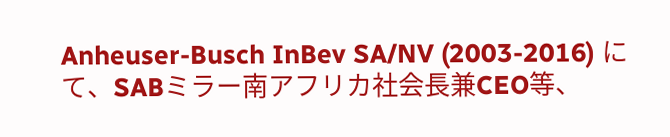Anheuser-Busch InBev SA/NV (2003-2016) にて、SABミラー南アフリカ社会長兼CEO等、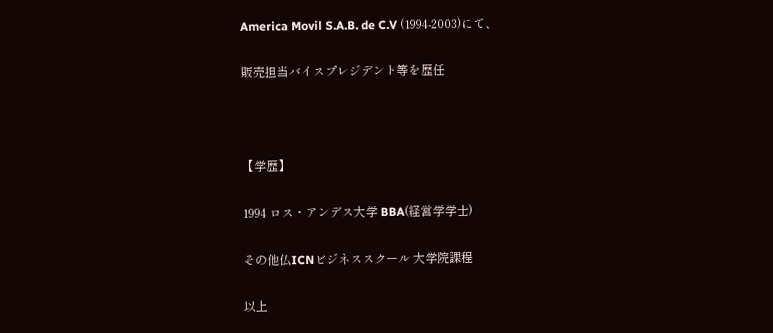America Movil S.A.B. de C.V (1994-2003)にて、

販売担当バイスプレジデント等を歴任



【学歴】

1994 ロス・アンデス大学 BBA(経営学学士)

その他仏ICNビジネススクール 大学院課程

以上